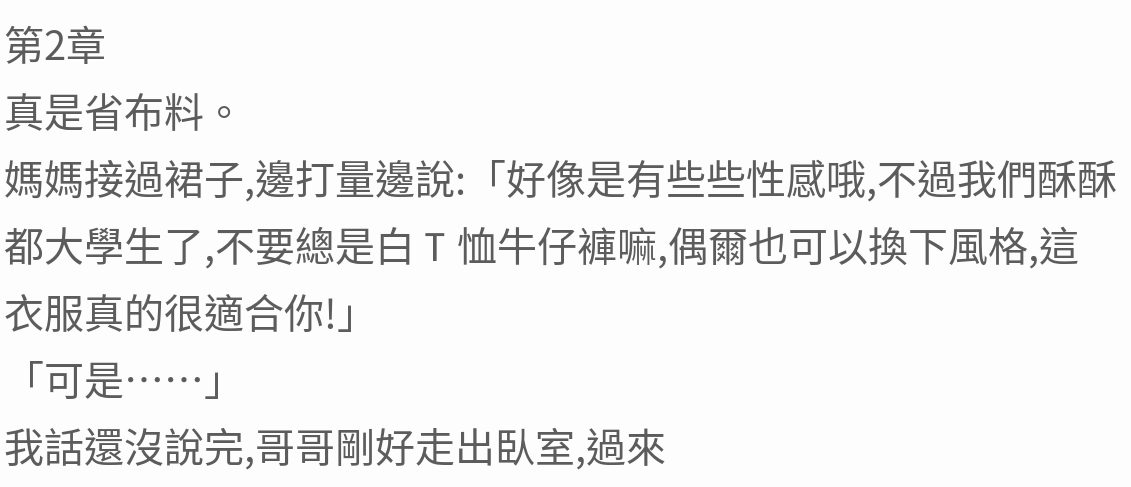第2章
真是省布料。
媽媽接過裙子,邊打量邊說:「好像是有些些性感哦,不過我們酥酥都大學生了,不要總是白 T 恤牛仔褲嘛,偶爾也可以換下風格,這衣服真的很適合你!」
「可是……」
我話還沒說完,哥哥剛好走出臥室,過來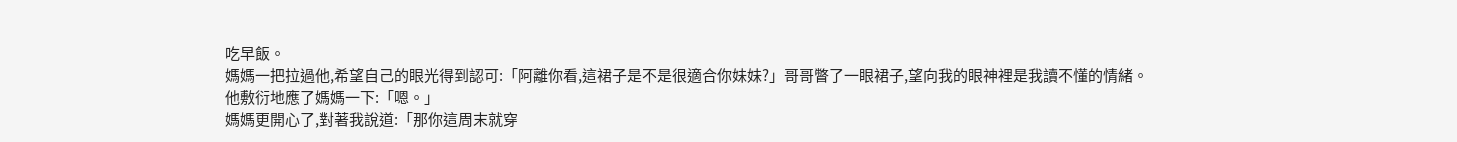吃早飯。
媽媽一把拉過他,希望自己的眼光得到認可:「阿離你看,這裙子是不是很適合你妹妹?」哥哥瞥了一眼裙子,望向我的眼神裡是我讀不懂的情緒。
他敷衍地應了媽媽一下:「嗯。」
媽媽更開心了,對著我說道:「那你這周末就穿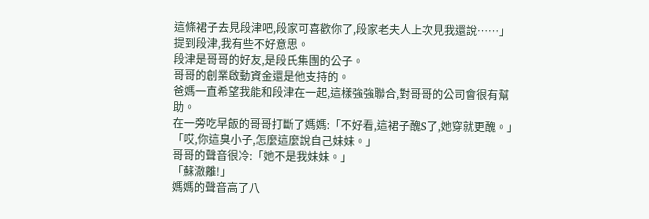這條裙子去見段津吧,段家可喜歡你了,段家老夫人上次見我還說……」
提到段津,我有些不好意思。
段津是哥哥的好友,是段氏集團的公子。
哥哥的創業啟動資金還是他支持的。
爸媽一直希望我能和段津在一起,這樣強強聯合,對哥哥的公司會很有幫助。
在一旁吃早飯的哥哥打斷了媽媽:「不好看,這裙子醜S了,她穿就更醜。」
「哎,你這臭小子,怎麼這麼說自己妹妹。」
哥哥的聲音很冷:「她不是我妹妹。」
「蘇澈離!」
媽媽的聲音高了八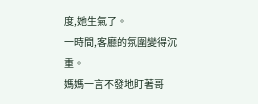度,她生氣了。
一時間,客廳的氛圍變得沉重。
媽媽一言不發地盯著哥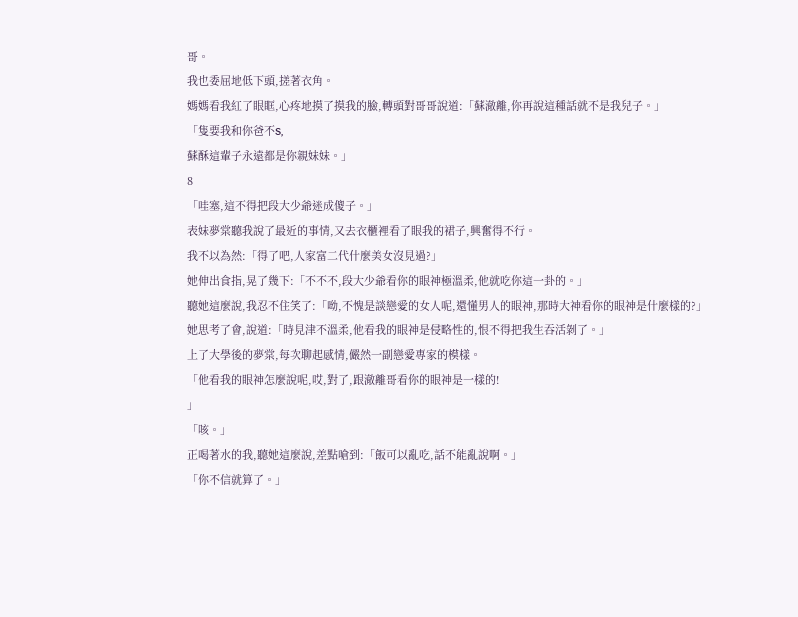哥。
我也委屈地低下頭,搓著衣角。
媽媽看我紅了眼眶,心疼地摸了摸我的臉,轉頭對哥哥說道:「蘇澈離,你再說這種話就不是我兒子。」
「隻要我和你爸不S,
蘇酥這輩子永遠都是你親妹妹。」
8
「哇塞,這不得把段大少爺迷成傻子。」
表妹夢棠聽我說了最近的事情,又去衣櫃裡看了眼我的裙子,興奮得不行。
我不以為然:「得了吧,人家富二代什麼美女沒見過?」
她伸出食指,晃了幾下:「不不不,段大少爺看你的眼神極溫柔,他就吃你這一卦的。」
聽她這麼說,我忍不住笑了:「呦,不愧是談戀愛的女人呢,還懂男人的眼神,那時大神看你的眼神是什麼樣的?」
她思考了會,說道:「時見津不溫柔,他看我的眼神是侵略性的,恨不得把我生吞活剝了。」
上了大學後的夢棠,每次聊起感情,儼然一副戀愛專家的模樣。
「他看我的眼神怎麼說呢,哎,對了,跟澈離哥看你的眼神是一樣的!
」
「咳。」
正喝著水的我,聽她這麼說,差點嗆到:「飯可以亂吃,話不能亂說啊。」
「你不信就算了。」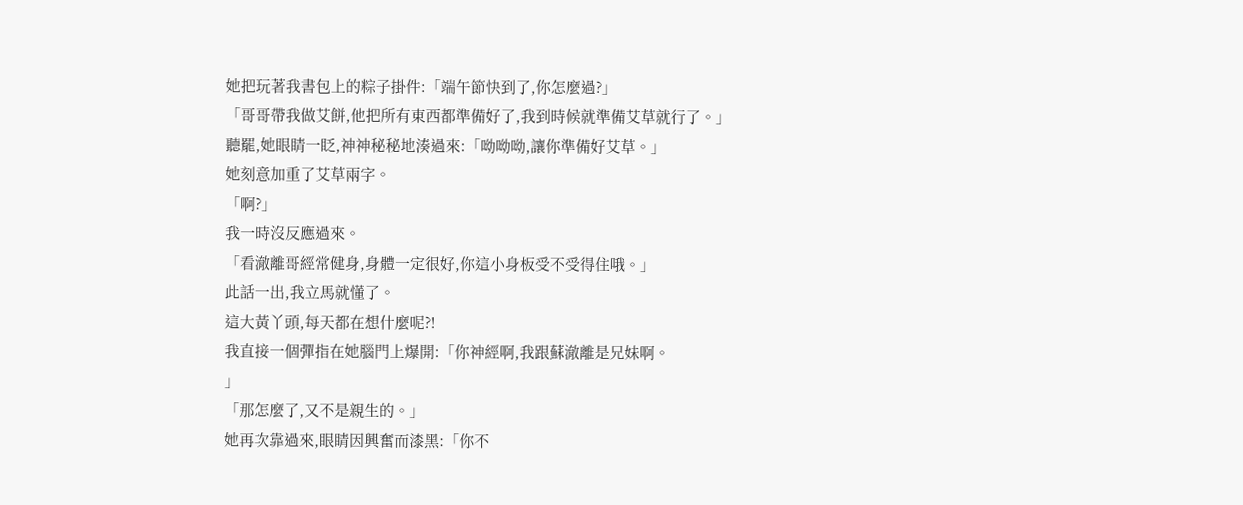她把玩著我書包上的粽子掛件:「端午節快到了,你怎麼過?」
「哥哥帶我做艾餅,他把所有東西都準備好了,我到時候就準備艾草就行了。」
聽罷,她眼睛一眨,神神秘秘地湊過來:「呦呦呦,讓你準備好艾草。」
她刻意加重了艾草兩字。
「啊?」
我一時沒反應過來。
「看澈離哥經常健身,身體一定很好,你這小身板受不受得住哦。」
此話一出,我立馬就懂了。
這大黃丫頭,每天都在想什麼呢?!
我直接一個彈指在她腦門上爆開:「你神經啊,我跟蘇澈離是兄妹啊。
」
「那怎麼了,又不是親生的。」
她再次靠過來,眼睛因興奮而漆黑:「你不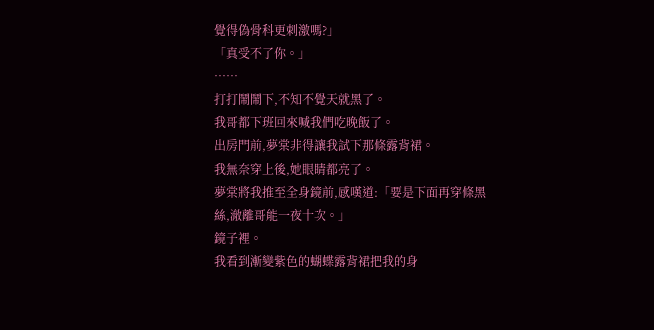覺得偽骨科更刺激嗎?」
「真受不了你。」
……
打打鬧鬧下,不知不覺天就黑了。
我哥都下班回來喊我們吃晚飯了。
出房門前,夢棠非得讓我試下那條露背裙。
我無奈穿上後,她眼睛都亮了。
夢棠將我推至全身鏡前,感嘆道:「要是下面再穿條黑絲,澈離哥能一夜十次。」
鏡子裡。
我看到漸變紫色的蝴蝶露背裙把我的身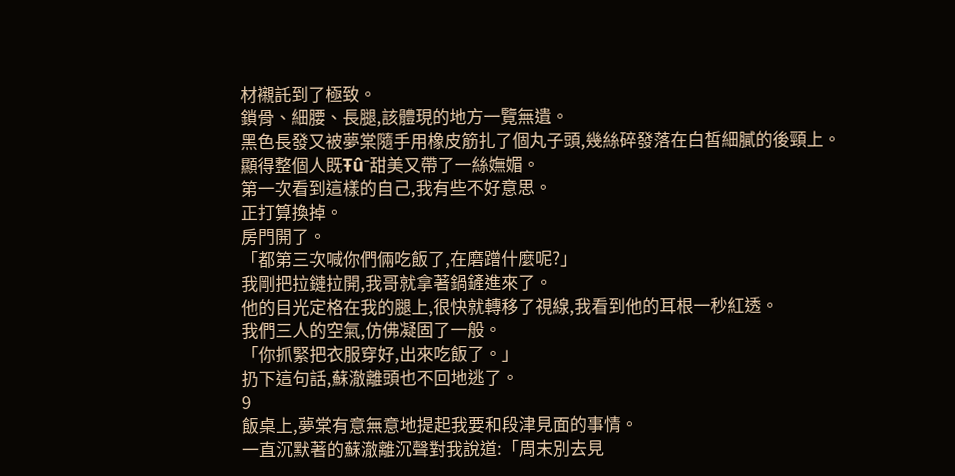材襯託到了極致。
鎖骨、細腰、長腿,該體現的地方一覽無遺。
黑色長發又被夢棠隨手用橡皮筋扎了個丸子頭,幾絲碎發落在白皙細膩的後頸上。
顯得整個人既Ŧû⁻甜美又帶了一絲嫵媚。
第一次看到這樣的自己,我有些不好意思。
正打算換掉。
房門開了。
「都第三次喊你們倆吃飯了,在磨蹭什麼呢?」
我剛把拉鏈拉開,我哥就拿著鍋鏟進來了。
他的目光定格在我的腿上,很快就轉移了視線,我看到他的耳根一秒紅透。
我們三人的空氣,仿佛凝固了一般。
「你抓緊把衣服穿好,出來吃飯了。」
扔下這句話,蘇澈離頭也不回地逃了。
9
飯桌上,夢棠有意無意地提起我要和段津見面的事情。
一直沉默著的蘇澈離沉聲對我說道:「周末別去見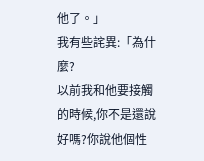他了。」
我有些詫異:「為什麼?
以前我和他要接觸的時候,你不是還說好嗎?你說他個性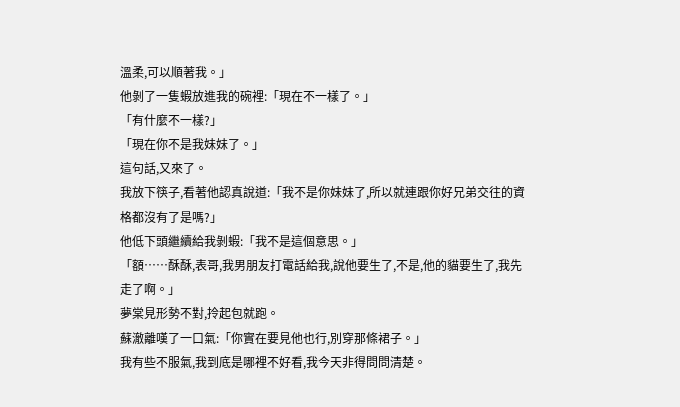溫柔,可以順著我。」
他剝了一隻蝦放進我的碗裡:「現在不一樣了。」
「有什麼不一樣?」
「現在你不是我妹妹了。」
這句話,又來了。
我放下筷子,看著他認真說道:「我不是你妹妹了,所以就連跟你好兄弟交往的資格都沒有了是嗎?」
他低下頭繼續給我剝蝦:「我不是這個意思。」
「額……酥酥,表哥,我男朋友打電話給我,說他要生了,不是,他的貓要生了,我先走了啊。」
夢棠見形勢不對,拎起包就跑。
蘇澈離嘆了一口氣:「你實在要見他也行,別穿那條裙子。」
我有些不服氣,我到底是哪裡不好看,我今天非得問問清楚。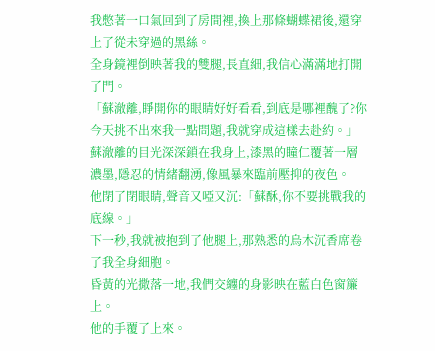我憋著一口氣回到了房間裡,換上那條蝴蝶裙後,還穿上了從未穿過的黑絲。
全身鏡裡倒映著我的雙腿,長直細,我信心滿滿地打開了門。
「蘇澈離,睜開你的眼睛好好看看,到底是哪裡醜了?你今天挑不出來我一點問題,我就穿成這樣去赴約。」
蘇澈離的目光深深鎖在我身上,漆黑的瞳仁覆著一層濃墨,隱忍的情緒翻湧,像風暴來臨前壓抑的夜色。
他閉了閉眼睛,聲音又啞又沉:「蘇酥,你不要挑戰我的底線。」
下一秒,我就被抱到了他腿上,那熟悉的烏木沉香席卷了我全身細胞。
昏黃的光撒落一地,我們交纏的身影映在藍白色窗簾上。
他的手覆了上來。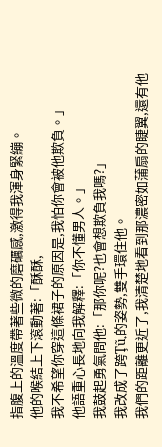指腹上的溫度帶著些微的磨礪感,激得我渾身緊繃。
他的喉結上下滾動著:「酥酥,
我不希望你穿這條裙子的原因是,我怕你會被他欺負。」
他語重心長地向我解釋:「你不懂男人。」
我鼓起勇氣問他:「那你呢?也會想欺負我嗎?」
我改成了跨Ţũ₊的姿勢,雙手環住他。
我們的距離更近了,我清楚地看到那濃密如蒲扇的睫翼,還有他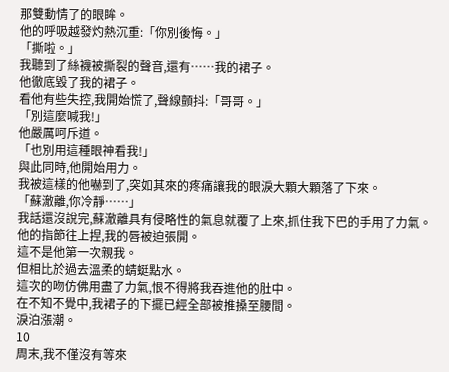那雙動情了的眼眸。
他的呼吸越發灼熱沉重:「你別後悔。」
「撕啦。」
我聽到了絲襪被撕裂的聲音,還有……我的裙子。
他徹底毀了我的裙子。
看他有些失控,我開始慌了,聲線顫抖:「哥哥。」
「別這麼喊我!」
他嚴厲呵斥道。
「也別用這種眼神看我!」
與此同時,他開始用力。
我被這樣的他嚇到了,突如其來的疼痛讓我的眼淚大顆大顆落了下來。
「蘇澈離,你冷靜……」
我話還沒說完,蘇澈離具有侵略性的氣息就覆了上來,抓住我下巴的手用了力氣。
他的指節往上捏,我的唇被迫張開。
這不是他第一次親我。
但相比於過去溫柔的蜻蜓點水。
這次的吻仿佛用盡了力氣,恨不得將我吞進他的肚中。
在不知不覺中,我裙子的下擺已經全部被推搡至腰間。
淚泊漲潮。
10
周末,我不僅沒有等來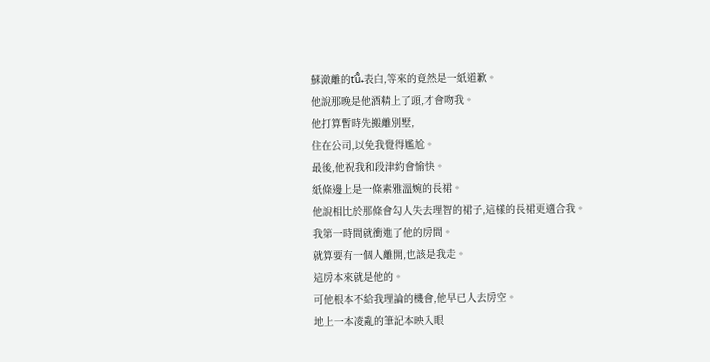蘇澈離的ťũ̂₊表白,等來的竟然是一紙道歉。
他說那晚是他酒精上了頭,才會吻我。
他打算暫時先搬離別墅,
住在公司,以免我覺得尷尬。
最後,他祝我和段津約會愉快。
紙條邊上是一條素雅溫婉的長裙。
他說相比於那條會勾人失去理智的裙子,這樣的長裙更適合我。
我第一時間就衝進了他的房間。
就算要有一個人離開,也該是我走。
這房本來就是他的。
可他根本不給我理論的機會,他早已人去房空。
地上一本凌亂的筆記本映入眼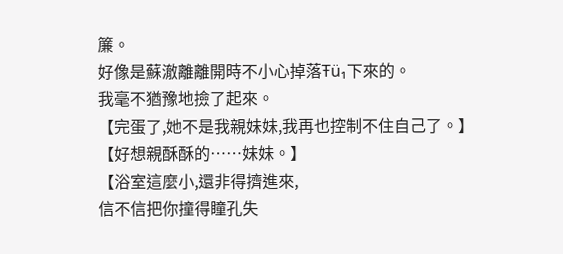簾。
好像是蘇澈離離開時不小心掉落Ŧü₁下來的。
我毫不猶豫地撿了起來。
【完蛋了,她不是我親妹妹,我再也控制不住自己了。】
【好想親酥酥的……妹妹。】
【浴室這麼小,還非得擠進來,
信不信把你撞得瞳孔失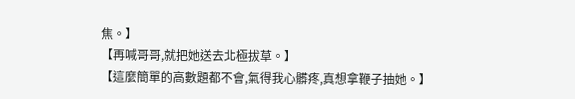焦。】
【再喊哥哥,就把她送去北極拔草。】
【這麼簡單的高數題都不會,氣得我心髒疼,真想拿鞭子抽她。】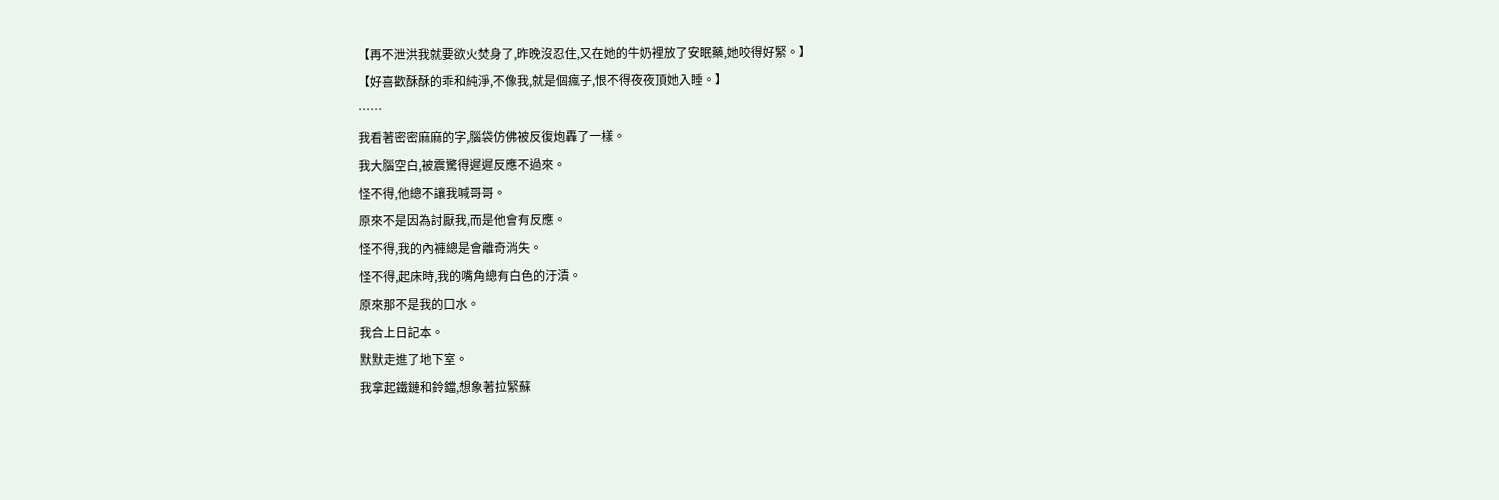【再不泄洪我就要欲火焚身了,昨晚沒忍住,又在她的牛奶裡放了安眠藥,她咬得好緊。】
【好喜歡酥酥的乖和純淨,不像我,就是個瘋子,恨不得夜夜頂她入睡。】
……
我看著密密麻麻的字,腦袋仿佛被反復炮轟了一樣。
我大腦空白,被震驚得遲遲反應不過來。
怪不得,他總不讓我喊哥哥。
原來不是因為討厭我,而是他會有反應。
怪不得,我的內褲總是會離奇消失。
怪不得,起床時,我的嘴角總有白色的汙漬。
原來那不是我的口水。
我合上日記本。
默默走進了地下室。
我拿起鐵鏈和鈴鐺,想象著拉緊蘇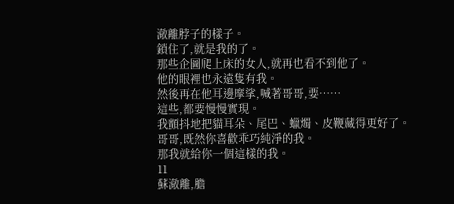澈離脖子的樣子。
鎖住了,就是我的了。
那些企圖爬上床的女人,就再也看不到他了。
他的眼裡也永遠隻有我。
然後再在他耳邊摩挲,喊著哥哥,要……
這些,都要慢慢實現。
我顫抖地把貓耳朵、尾巴、蠟燭、皮鞭藏得更好了。
哥哥,既然你喜歡乖巧純淨的我。
那我就給你一個這樣的我。
11
蘇澈離,膽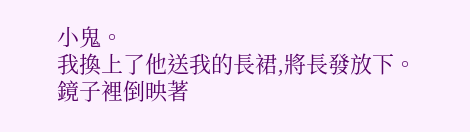小鬼。
我換上了他送我的長裙,將長發放下。
鏡子裡倒映著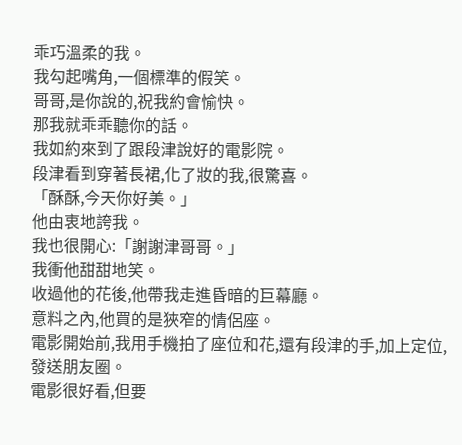乖巧溫柔的我。
我勾起嘴角,一個標準的假笑。
哥哥,是你說的,祝我約會愉快。
那我就乖乖聽你的話。
我如約來到了跟段津說好的電影院。
段津看到穿著長裙,化了妝的我,很驚喜。
「酥酥,今天你好美。」
他由衷地誇我。
我也很開心:「謝謝津哥哥。」
我衝他甜甜地笑。
收過他的花後,他帶我走進昏暗的巨幕廳。
意料之內,他買的是狹窄的情侶座。
電影開始前,我用手機拍了座位和花,還有段津的手,加上定位,發送朋友圈。
電影很好看,但要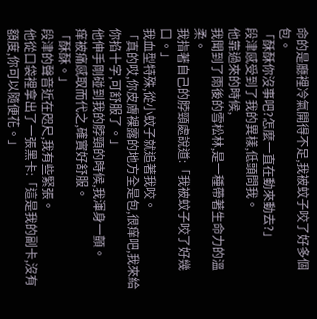命的是廳裡冷氣開得不足,我被蚊子咬了好多個包。
「酥酥你沒事吧?怎麼一直在動來動去?」
段津感受到了我的異樣,低頭問我。
他靠過來的時候,
我聞到了雨後的雪松林,是一種帶著生命力的溫柔。
我指著自己的脖頸處說道:「我被蚊子咬了好幾口。」
我血型特殊,從小蚊子就追著我咬。
「真的哎,你皮膚裸露的地方全是包,很痒吧,我來給你掐十字,可舒服了。」
他伸手剛碰到我的脖頸的時候,我渾身一顫。
痒被痛感取而代之,確實好舒服。
「酥酥。」
段津的聲音近在咫尺,我有些緊張。
他從口袋裡拿出了一張黑卡:「這是我的副卡,沒有額度,你可以隨便花。」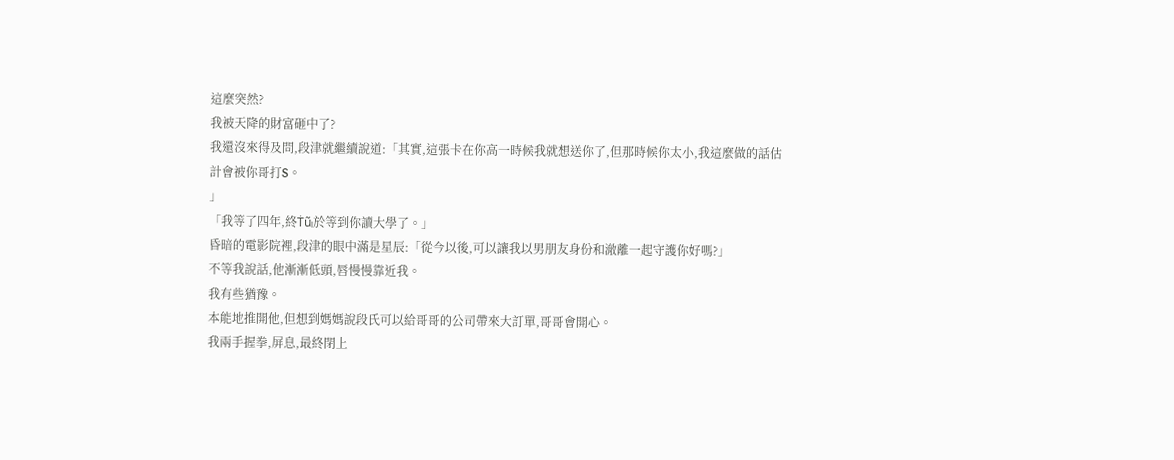這麼突然?
我被天降的財富砸中了?
我還沒來得及問,段津就繼續說道:「其實,這張卡在你高一時候我就想送你了,但那時候你太小,我這麼做的話估計會被你哥打S。
」
「我等了四年,終Ṫũₗ於等到你讀大學了。」
昏暗的電影院裡,段津的眼中滿是星辰:「從今以後,可以讓我以男朋友身份和澈離一起守護你好嗎?」
不等我說話,他漸漸低頭,唇慢慢靠近我。
我有些猶豫。
本能地推開他,但想到媽媽說段氏可以給哥哥的公司帶來大訂單,哥哥會開心。
我兩手握拳,屏息,最終閉上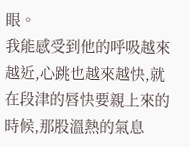眼。
我能感受到他的呼吸越來越近,心跳也越來越快,就在段津的唇快要親上來的時候,那股溫熱的氣息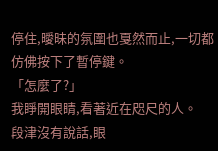停住,曖昧的氛圍也戛然而止,一切都仿佛按下了暫停鍵。
「怎麼了?」
我睜開眼睛,看著近在咫尺的人。
段津沒有說話,眼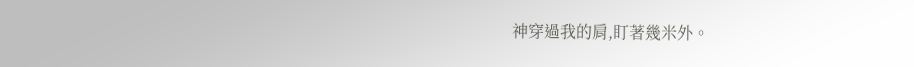神穿過我的肩,盯著幾米外。